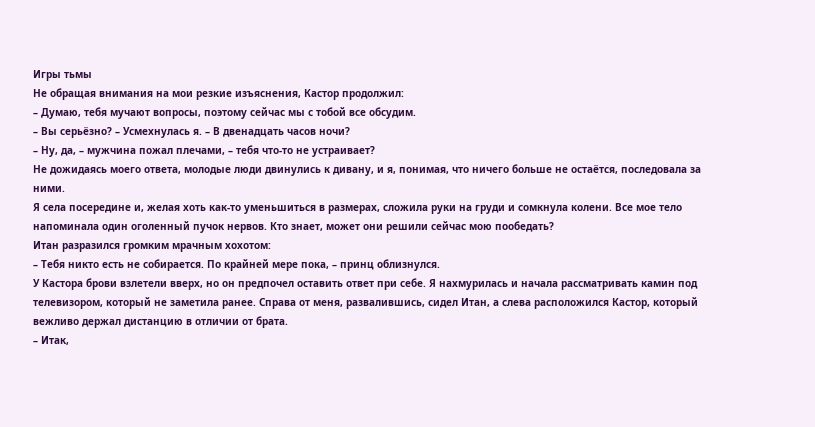Игры тьмы
Не обращая внимания на мои резкие изъяснения, Кастор продолжил:
– Думаю, тебя мучают вопросы, поэтому сейчас мы с тобой все обсудим.
– Вы серьёзно? – Усмехнулась я. – В двенадцать часов ночи?
– Ну, да, – мужчина пожал плечами, – тебя что‑то не устраивает?
Не дожидаясь моего ответа, молодые люди двинулись к дивану, и я, понимая, что ничего больше не остаётся, последовала за ними.
Я села посередине и, желая хоть как‑то уменьшиться в размерах, сложила руки на груди и сомкнула колени. Все мое тело напоминала один оголенный пучок нервов. Кто знает, может они решили сейчас мою пообедать?
Итан разразился громким мрачным хохотом:
– Тебя никто есть не собирается. По крайней мере пока, – принц облизнулся.
У Кастора брови взлетели вверх, но он предпочел оставить ответ при себе. Я нахмурилась и начала рассматривать камин под телевизором, который не заметила ранее. Справа от меня, развалившись, сидел Итан, а слева расположился Кастор, который вежливо держал дистанцию в отличии от брата.
– Итак,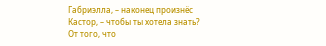Габриэлла, – наконец произнёс Кастор, – чтобы ты хотела знать?
От того, что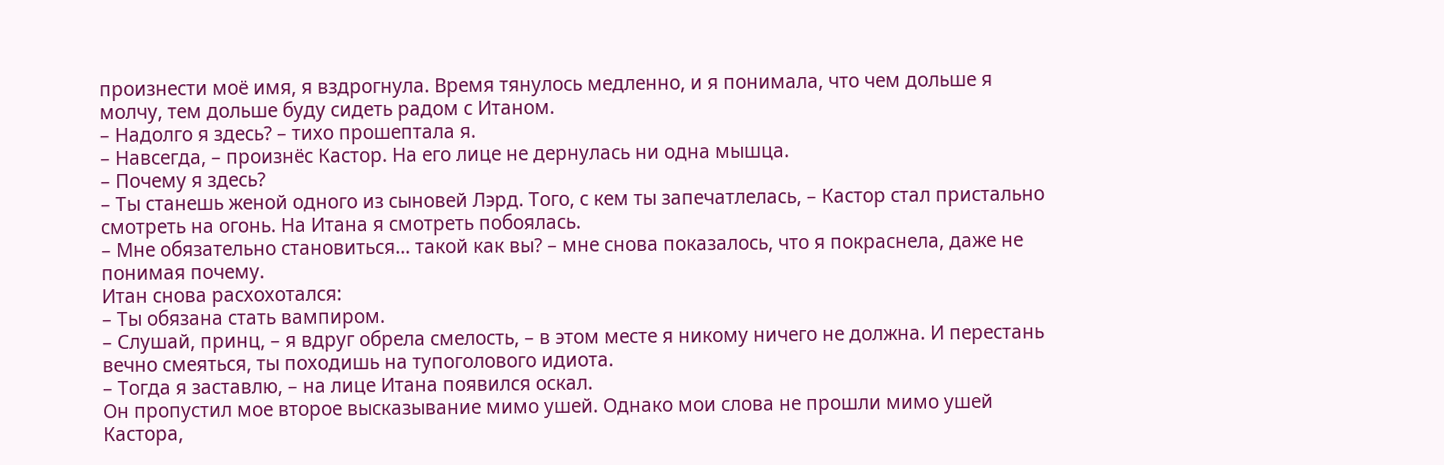произнести моё имя, я вздрогнула. Время тянулось медленно, и я понимала, что чем дольше я молчу, тем дольше буду сидеть радом с Итаном.
– Надолго я здесь? – тихо прошептала я.
– Навсегда, – произнёс Кастор. На его лице не дернулась ни одна мышца.
– Почему я здесь?
– Ты станешь женой одного из сыновей Лэрд. Того, с кем ты запечатлелась, – Кастор стал пристально смотреть на огонь. На Итана я смотреть побоялась.
– Мне обязательно становиться… такой как вы? – мне снова показалось, что я покраснела, даже не понимая почему.
Итан снова расхохотался:
– Ты обязана стать вампиром.
– Слушай, принц, – я вдруг обрела смелость, – в этом месте я никому ничего не должна. И перестань вечно смеяться, ты походишь на тупоголового идиота.
– Тогда я заставлю, – на лице Итана появился оскал.
Он пропустил мое второе высказывание мимо ушей. Однако мои слова не прошли мимо ушей Кастора,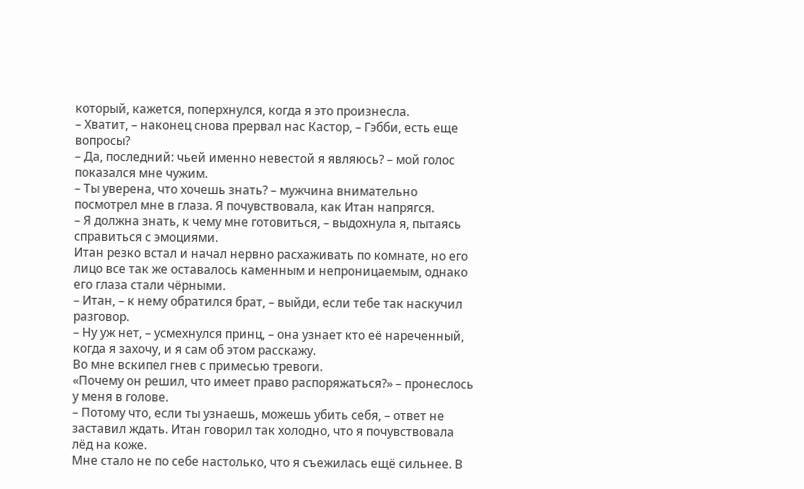который, кажется, поперхнулся, когда я это произнесла.
– Хватит, – наконец снова прервал нас Кастор, – Гэбби, есть еще вопросы?
– Да, последний: чьей именно невестой я являюсь? – мой голос показался мне чужим.
– Ты уверена, что хочешь знать? – мужчина внимательно посмотрел мне в глаза. Я почувствовала, как Итан напрягся.
– Я должна знать, к чему мне готовиться, – выдохнула я, пытаясь справиться с эмоциями.
Итан резко встал и начал нервно расхаживать по комнате, но его лицо все так же оставалось каменным и непроницаемым, однако его глаза стали чёрными.
– Итан, – к нему обратился брат, – выйди, если тебе так наскучил разговор.
– Ну уж нет, – усмехнулся принц, – она узнает кто её нареченный, когда я захочу, и я сам об этом расскажу.
Во мне вскипел гнев с примесью тревоги.
«Почему он решил, что имеет право распоряжаться?» – пронеслось у меня в голове.
– Потому что, если ты узнаешь, можешь убить себя, – ответ не заставил ждать. Итан говорил так холодно, что я почувствовала лёд на коже.
Мне стало не по себе настолько, что я съежилась ещё сильнее. В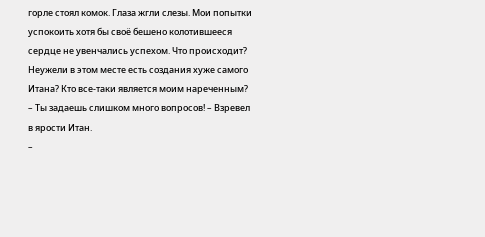горле стоял комок. Глаза жгли слезы. Мои попытки успокоить хотя бы своё бешено колотившееся сердце не увенчались успехом. Что происходит? Неужели в этом месте есть создания хуже самого Итана? Кто все‑таки является моим нареченным?
– Ты задаешь слишком много вопросов! – Взревел в ярости Итан.
–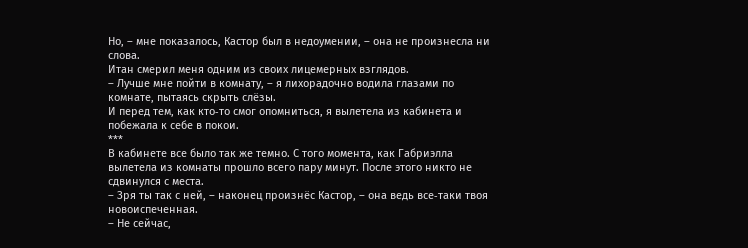Но, – мне показалось, Кастор был в недоумении, – она не произнесла ни слова.
Итан смерил меня одним из своих лицемерных взглядов.
– Лучше мне пойти в комнату, – я лихорадочно водила глазами по комнате, пытаясь скрыть слёзы.
И перед тем, как кто‑то смог опомниться, я вылетела из кабинета и побежала к себе в покои.
***
В кабинете все было так же темно. С того момента, как Габриэлла вылетела из комнаты прошло всего пару минут. После этого никто не сдвинулся с места.
– Зря ты так с ней, – наконец произнёс Кастор, – она ведь все‑таки твоя новоиспеченная.
– Не сейчас,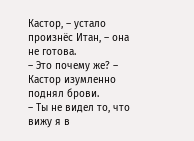Кастор, – устало произнёс Итан, – она не готова.
– Это почему же? – Кастор изумленно поднял брови.
– Ты не видел то, что вижу я в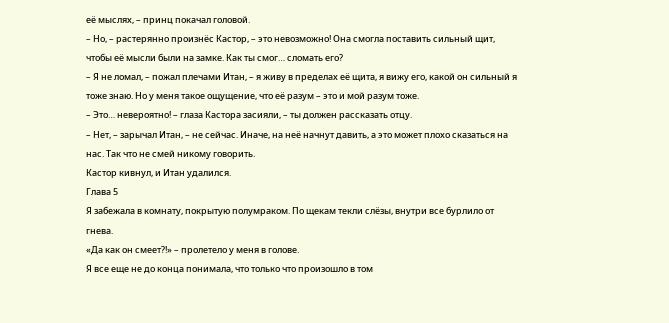её мыслях, – принц покачал головой.
– Но, – растерянно произнёс Кастор, – это невозможно! Она смогла поставить сильный щит, чтобы её мысли были на замке. Как ты смог… сломать его?
– Я не ломал, – пожал плечами Итан, – я живу в пределах её щита, я вижу его, какой он сильный я тоже знаю. Но у меня такое ощущение, что её разум – это и мой разум тоже.
– Это… невероятно! – глаза Кастора засияли, – ты должен рассказать отцу.
– Нет, – зарычал Итан, – не сейчас. Иначе, на неё начнут давить, а это может плохо сказаться на нас. Так что не смей никому говорить.
Кастор кивнул, и Итан удалился.
Глава 5
Я забежала в комнату, покрытую полумраком. По щекам текли слёзы, внутри все бурлило от гнева.
«Да как он смеет?!» – пролетело у меня в голове.
Я все еще не до конца понимала, что только что произошло в том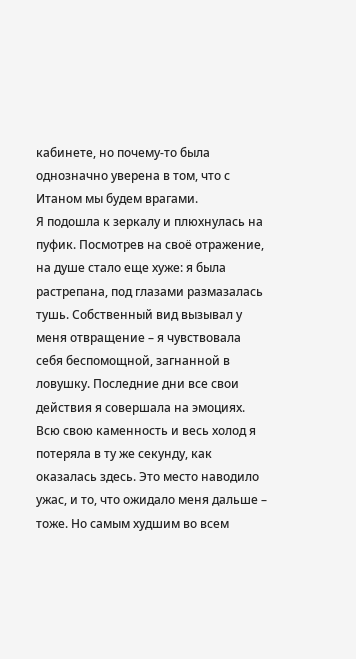кабинете, но почему‑то была однозначно уверена в том, что с Итаном мы будем врагами.
Я подошла к зеркалу и плюхнулась на пуфик. Посмотрев на своё отражение, на душе стало еще хуже: я была растрепана, под глазами размазалась тушь. Собственный вид вызывал у меня отвращение – я чувствовала себя беспомощной, загнанной в ловушку. Последние дни все свои действия я совершала на эмоциях. Всю свою каменность и весь холод я потеряла в ту же секунду, как оказалась здесь. Это место наводило ужас, и то, что ожидало меня дальше – тоже. Но самым худшим во всем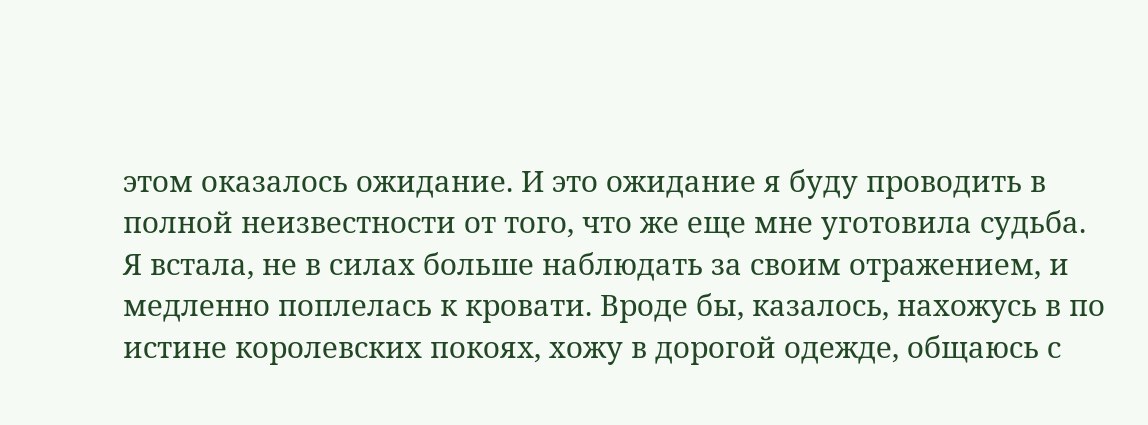этом оказалось ожидание. И это ожидание я буду проводить в полной неизвестности от того, что же еще мне уготовила судьба.
Я встала, не в силах больше наблюдать за своим отражением, и медленно поплелась к кровати. Вроде бы, казалось, нахожусь в по истине королевских покоях, хожу в дорогой одежде, общаюсь с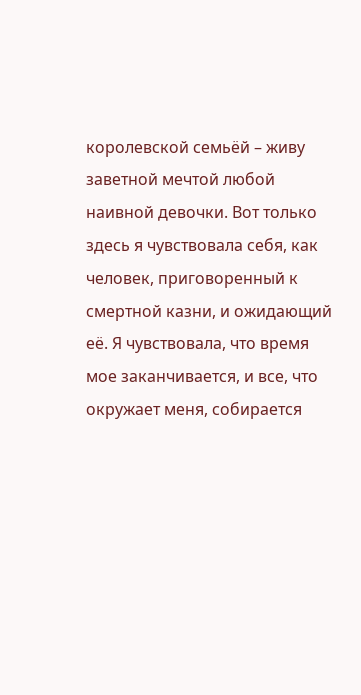королевской семьёй – живу заветной мечтой любой наивной девочки. Вот только здесь я чувствовала себя, как человек, приговоренный к смертной казни, и ожидающий её. Я чувствовала, что время мое заканчивается, и все, что окружает меня, собирается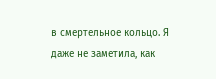в смертельное кольцо. Я даже не заметила, как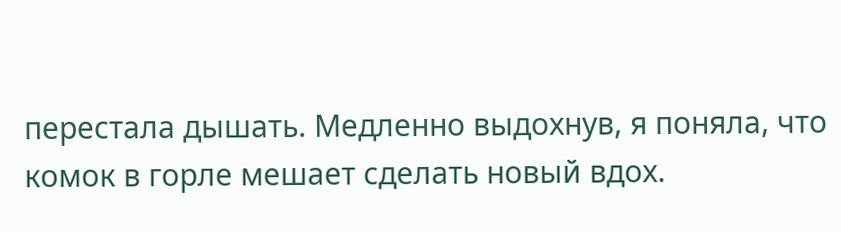перестала дышать. Медленно выдохнув, я поняла, что комок в горле мешает сделать новый вдох.